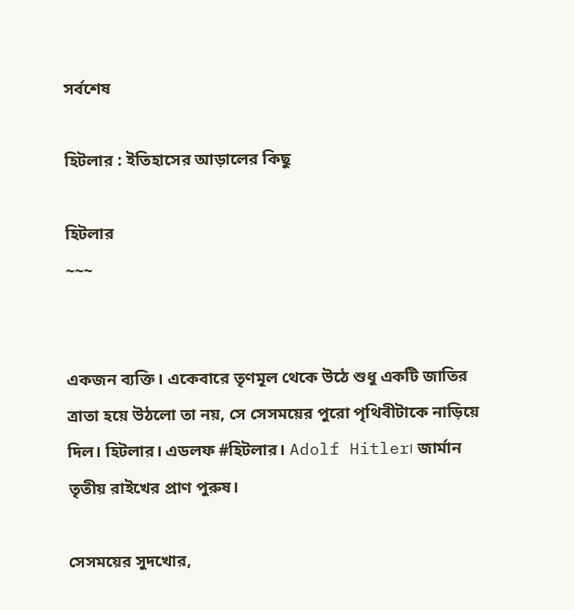সর্বশেষ

হিটলার : ইতিহাসের আড়ালের কিছু

হিটলার
~~~


একজন ব্যক্তি। একেবারে তৃণমূল থেকে উঠে শুধু একটি জাতির ত্রাতা হয়ে উঠলো তা নয়, সে সেসময়ের পুরো পৃথিবীটাকে নাড়িয়ে দিল। হিটলার। এডলফ #হিটলার। Adolf Hitler। জার্মান তৃতীয় রাইখের প্রাণ পুরুষ।

সেসময়ের সুদখোর,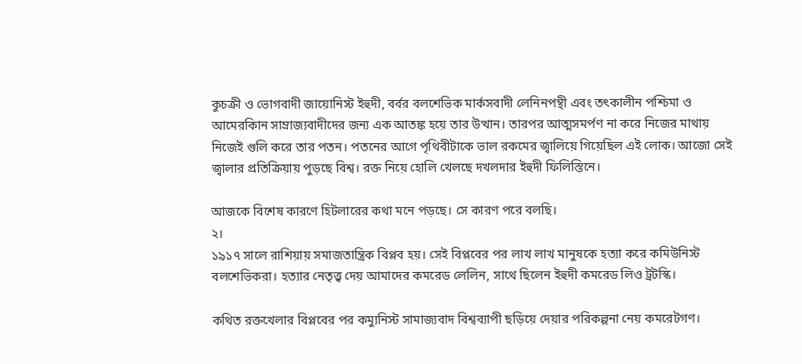কুচক্রী ও ভোগবাদী জায়োনিস্ট ইহুদী, বর্বর বলশেভিক মার্কসবাদী লেনিনপন্থী এবং তৎকালীন পশ্চিমা ও আমেরকিান সাম্রাজ্যবাদীদের জন্য এক আতঙ্ক হয়ে তার উত্থান। তারপর আত্মসমর্পণ না করে নিজের মাথায় নিজেই গুলি করে তার পতন। পতনের আগে পৃথিবীটাকে ভাল রকমের জ্বালিয়ে গিয়েছিল এই লোক। আজো সেই জ্বালার প্রতিক্রিয়ায় পুড়ছে বিশ্ব। রক্ত নিয়ে হোলি খেলছে দখলদার ইহুদী ফিলিস্তিনে।

আজকে বিশেষ কারণে হিটলারের কথা মনে পড়ছে। সে কারণ পরে বলছি।
২।
১৯১৭ সালে রাশিয়ায় সমাজতান্ত্রিক বিপ্লব হয়। সেই বিপ্লবের পর লাখ লাখ মানুষকে হত্যা করে কমিউনিস্ট বলশেভিকরা। হত্যার নেতৃত্ত্ব দেয় আমাদের কমরেড লেলিন, সাথে ছিলেন ইহুদী কমরেড লিও ট্রটস্কি।

কথিত রক্তখেলার বিপ্লবের পর কম্যুনিস্ট সামাজ্যবাদ বিশ্বব্যাপী ছড়িয়ে দেয়ার পরিকল্পনা নেয় কমরেটগণ।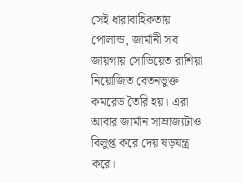সেই ধারাবাহিকতায় পোলান্ড, জার্মানী সব জায়গায় সোভিয়েত রাশিয়া নিয়োজিত বেতনভুক্ত কমরেড তৈরি হয়। এরা আবার জার্মান সাম্রাজ্যটাও বিলুপ্ত করে দেয় ষড়যন্ত্র করে।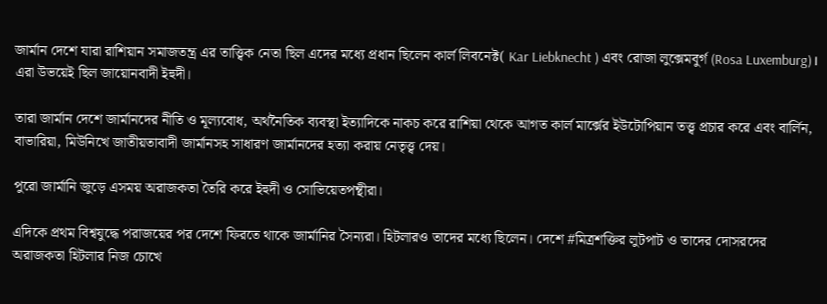জার্মান দেশে যারা রাশিয়ান সমাজতন্ত্র এর তাত্ত্বিক নেতা ছিল এদের মধ্যে প্রধান ছিলেন কার্ল লিবনেক্ট( Kar Liebknecht ) এবং রোজা লুক্সেমবুর্গ (Rosa Luxemburg)। এরা উভয়েই ছিল জায়োনবাদী ইহুদী।

তারা জার্মান দেশে জার্মানদের নীতি ও মূল্যবোধ, অর্থনৈতিক ব্যবস্থা ইত্যাদিকে নাকচ করে রাশিয়া থেকে আগত কার্ল মার্ক্সের ইউটোপিয়ান তত্ত্ব প্রচার করে এবং বার্লিন, বাভারিয়া, মিউনিখে জাতীয়তাবাদী জার্মানসহ সাধারণ জার্মানদের হত্যা করায় নেতৃত্ত্ব দেয়।

পুরো জার্মানি জুড়ে এসময় অরাজকতা তৈরি করে ইহুদী ও সোভিয়েতপন্থীরা।

এদিকে প্রথম বিশ্বযুদ্ধে পরাজয়ের পর দেশে ফিরতে থাকে জার্মানির সৈন্যরা। হিটলারও তাদের মধ্যে ছিলেন। দেশে #মিত্রশক্তির লুটপাট ও তাদের দোসরদের অরাজকতা হিটলার নিজ চোখে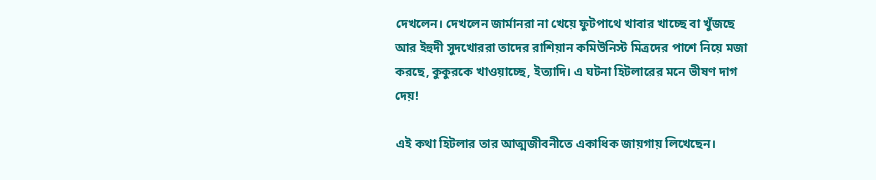দেখলেন। দেখলেন জার্মানরা না খেয়ে ফুটপাথে খাবার খাচ্ছে বা খুঁজছে আর ইহুদী সুদখোররা তাদের রাশিয়ান কমিউনিস্ট মিত্রদের পাশে নিয়ে মজা করছে, কুকুরকে খাওয়াচ্ছে, ইত্যাদি। এ ঘটনা হিটলারের মনে ভীষণ দাগ দেয়!

এই কথা হিটলার তার আত্মজীবনীতে একাধিক জায়গায় লিখেছেন।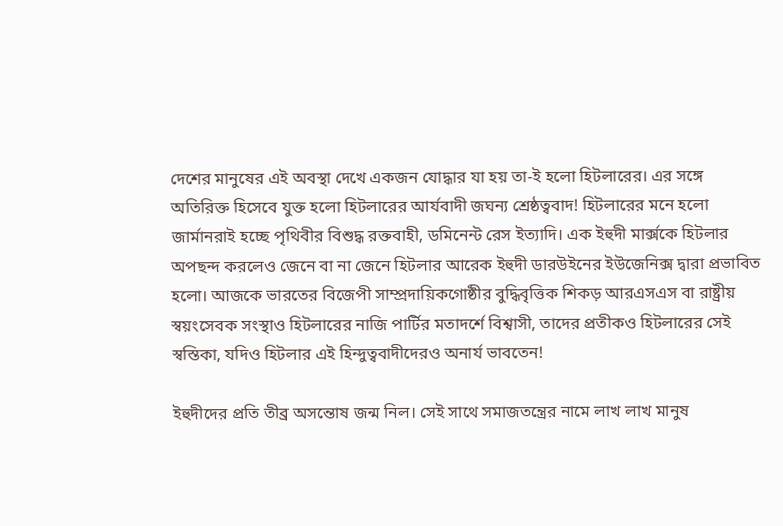দেশের মানুষের এই অবস্থা দেখে একজন যোদ্ধার যা হয় তা-ই হলো হিটলারের। এর সঙ্গে অতিরিক্ত হিসেবে যুক্ত হলো হিটলারের আর্যবাদী জঘন্য শ্রেষ্ঠত্ববাদ! হিটলারের মনে হলো জার্মানরাই হচ্ছে পৃথিবীর বিশুদ্ধ রক্তবাহী, ডমিনেন্ট রেস ইত্যাদি। এক ইহুদী মার্ক্সকে হিটলার অপছন্দ করলেও জেনে বা না জেনে হিটলার আরেক ইহুদী ডারউইনের ইউজেনিক্স দ্বারা প্রভাবিত হলো। আজকে ভারতের বিজেপী সাম্প্রদায়িকগোষ্ঠীর বুদ্ধিবৃত্তিক শিকড় আরএসএস বা রাষ্ট্রীয় স্বয়ংসেবক সংস্থাও হিটলারের নাজি পার্টির মতাদর্শে বিশ্বাসী, তাদের প্রতীকও হিটলারের সেই স্বস্তিকা, যদিও হিটলার এই হিন্দুত্ববাদীদেরও অনার্য ভাবতেন!

ইহুদীদের প্রতি তীব্র অসন্তোষ জন্ম নিল। সেই সাথে সমাজতন্ত্রের নামে লাখ লাখ মানুষ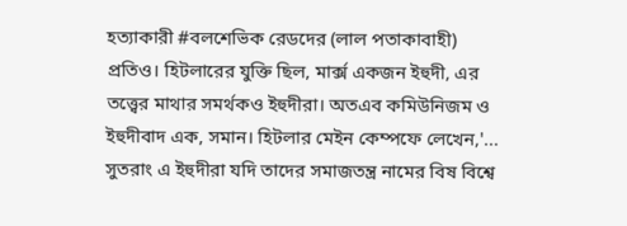হত্যাকারী #বলশেভিক রেডদের (লাল পতাকাবাহী) প্রতিও। হিটলারের যুক্তি ছিল, মার্ক্স একজন ইহুদী, এর তত্ত্বের মাথার সমর্থকও ইহুদীরা। অতএব কমিউনিজম ও ইহুদীবাদ এক, সমান। হিটলার মেইন কেম্পফে লেখেন,'... সুতরাং এ ইহুদীরা যদি তাদের সমাজতন্ত্র নামের বিষ বিশ্বে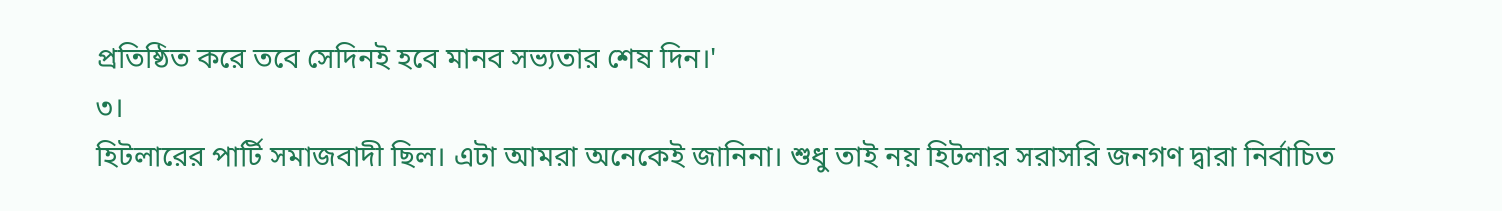প্রতিষ্ঠিত করে তবে সেদিনই হবে মানব সভ্যতার শেষ দিন।'
৩।
হিটলারের পার্টি সমাজবাদী ছিল। এটা আমরা অনেকেই জানিনা। শুধু তাই নয় হিটলার সরাসরি জনগণ দ্বারা নির্বাচিত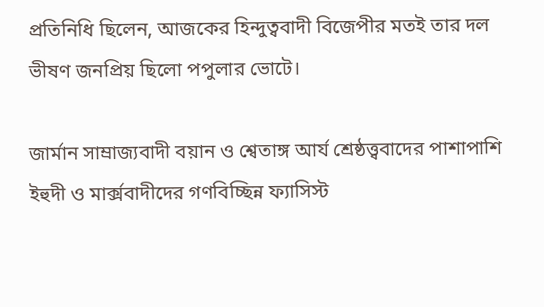প্রতিনিধি ছিলেন, আজকের হিন্দুত্ববাদী বিজেপীর মতই তার দল ভীষণ জনপ্রিয় ছিলো পপুলার ভোটে।

জার্মান সাম্রাজ্যবাদী বয়ান ও শ্বেতাঙ্গ আর্য শ্রেষ্ঠত্ত্ববাদের পাশাপাশি ইহুদী ও মার্ক্সবাদীদের গণবিচ্ছিন্ন ফ্যাসিস্ট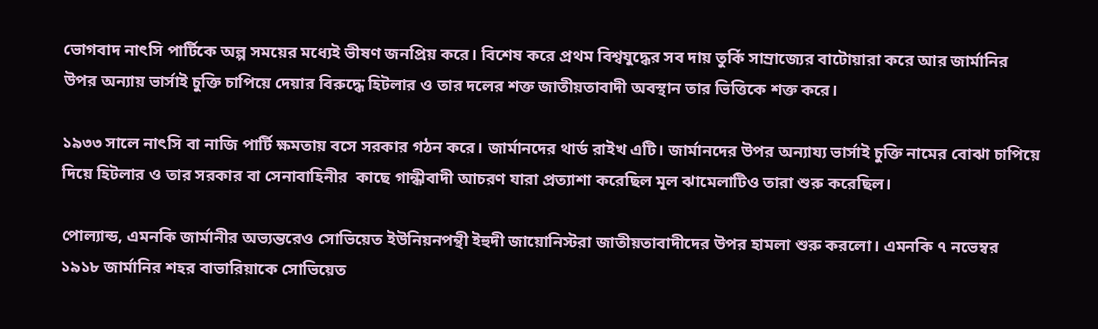ভোগবাদ নাৎসি পার্টিকে অল্প সময়ের মধ্যেই ভীষণ জনপ্রিয় করে। বিশেষ করে প্রথম বিশ্বযুদ্ধের সব দায় তুর্কি সাম্রাজ্যের বাটোয়ারা করে আর জার্মানির উপর অন্যায় ভার্সাই চুক্তি চাপিয়ে দেয়ার বিরুদ্ধে হিটলার ও তার দলের শক্ত জাতীয়তাবাদী অবস্থান তার ভিত্তিকে শক্ত করে।

১৯৩৩ সালে নাৎসি বা নাজি পার্টি ক্ষমতায় বসে সরকার গঠন করে। জার্মানদের থার্ড রাইখ এটি। জার্মানদের উপর অন্যায্য ভার্সাই চুক্তি নামের বোঝা চাপিয়ে দিয়ে হিটলার ও তার সরকার বা সেনাবাহিনীর  কাছে গান্ধীবাদী আচরণ যারা প্রত্যাশা করেছিল মূল ঝামেলাটিও তারা শুরু করেছিল।

পোল্যান্ড, এমনকি জার্মানীর অভ্যন্তরেও সোভিয়েত ইউনিয়নপন্থী ইহুদী জায়োনিস্টরা জাতীয়তাবাদীদের উপর হামলা শুরু করলো। এমনকি ৭ নভেম্বর ১৯১৮ জার্মানির শহর বাভারিয়াকে সোভিয়েত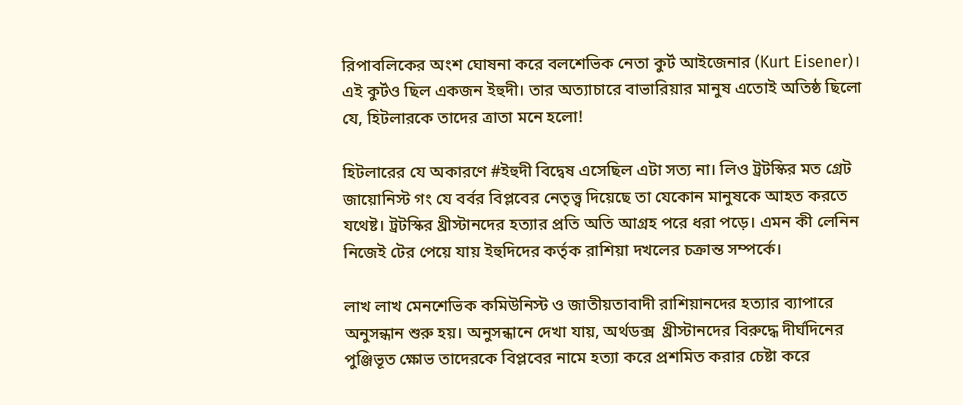রিপাবলিকের অংশ ঘোষনা করে বলশেভিক নেতা কুর্ট আইজেনার (Kurt Eisener)। এই কুর্টও ছিল একজন ইহুদী। তার অত্যাচারে বাভারিয়ার মানুষ এতোই অতিষ্ঠ ছিলো যে, হিটলারকে তাদের ত্রাতা মনে হলো!

হিটলারের যে অকারণে #ইহুদী বিদ্বেষ এসেছিল এটা সত্য না। লিও ট্রটস্কির মত গ্রেট জায়োনিস্ট গং যে বর্বর বিপ্লবের নেতৃত্ত্ব দিয়েছে তা যেকোন মানুষকে আহত করতে যথেষ্ট। ট্রটস্কির খ্রীস্টানদের হত্যার প্রতি অতি আগ্রহ পরে ধরা পড়ে। এমন কী লেনিন নিজেই টের পেয়ে যায় ইহুদিদের কর্তৃক রাশিয়া দখলের চক্রান্ত সম্পর্কে।

লাখ লাখ মেনশেভিক কমিউনিস্ট ও জাতীয়তাবাদী রাশিয়ানদের হত্যার ব্যাপারে অনুসন্ধান শুরু হয়। অনুসন্ধানে দেখা যায়, অর্থডক্স  খ্রীস্টানদের বিরুদ্ধে দীর্ঘদিনের পুঞ্জিভূত ক্ষোভ তাদেরকে বিপ্লবের নামে হত্যা করে প্রশমিত করার চেষ্টা করে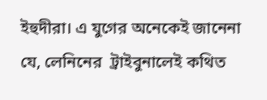ইহুদীরা। এ যুগের অনেকেই জানেনা যে, লেনিনের  ট্রাইবুনালেই কথিত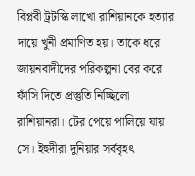বিপ্লবী ট্রটস্কি লাখো রাশিয়ানকে হত্যার দায়ে খুনী প্রমাণিত হয়। তাকে ধরে জায়নবাদীদের পরিকল্পনা বের করে ফাঁসি দিতে প্রস্তুতি নিচ্ছিলো রাশিয়ানরা। টের পেয়ে পালিয়ে যায় সে। ইহুদীরা দুনিয়ার সর্ববৃহৎ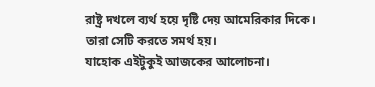রাষ্ট্র দখলে ব্যর্থ হয়ে দৃষ্টি দেয় আমেরিকার দিকে। তারা সেটি করতে সমর্থ হয়।
যাহোক এইটুকুই আজকের আলোচনা।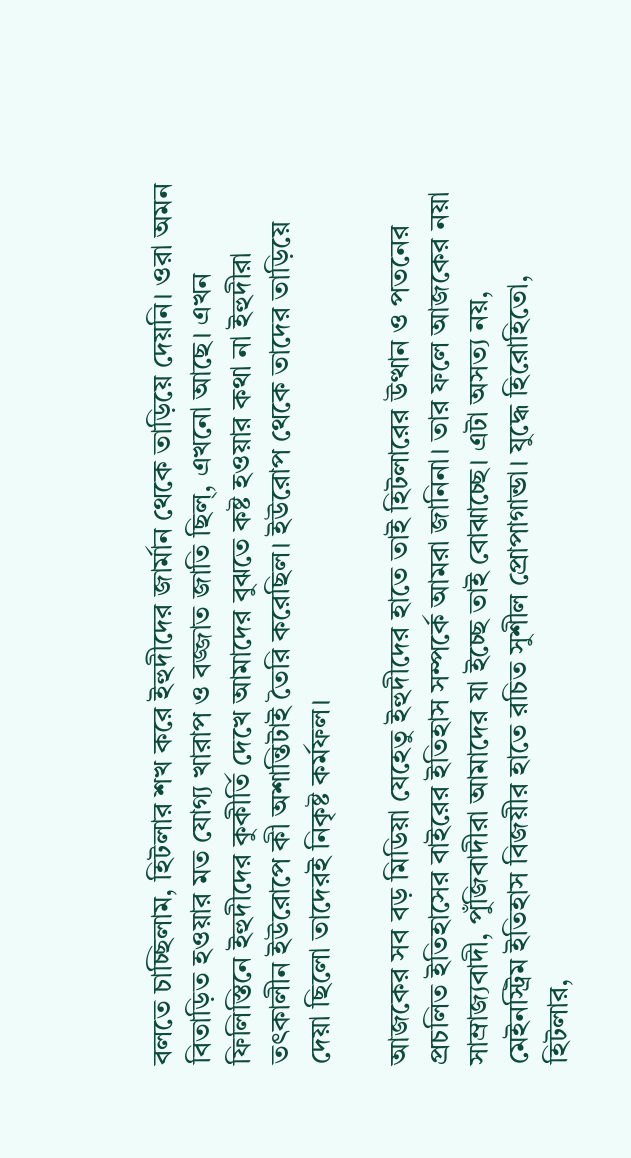বলতে চাচ্ছিলাম, হিটলার শখ করে ইহুদীদের জার্মান থেকে তাড়িয়ে দেয়নি। ওরা অমন বিতাড়িত হওয়ার মত যোগ্য খারাপ ও বজ্জাত জাতি ছিল্, এখনো আছে। এখন ফিলিস্তিনে ইহুদীদের কুকীর্তি দেখে আমাদের বুঝতে কষ্ট হওয়ার কথা না ইহুদীরা তৎকালীন ইউরোপে কী অশান্তিটাই তৈরি করেছিল। ইউরোপ থেকে তাদের তাড়িয়ে দেয়া ছিলো তাদেরই নিকৃষ্ট কর্মফল।

আজকের সব বড় মিডিয়া যেহেতু ইহুদীদের হাতে তাই হিটলারের উত্থান ও পতনের প্রচলিত ইতিহাসের বাইরের ইতিহাস সম্পর্কে আমরা জানিনা। তার ফলে আজকের নয়া সাম্রাজ্যবাদী, পুঁজিবাদীরা আমাদের যা ইচ্ছে তাই বোঝাচ্ছে। এটা অসত্য নয়, মেইনস্ট্রিম ইতিহাস বিজয়ীর হাতে রচিত সুশীল প্রোপাগান্ডা। যুদ্ধে হিরোহিতো, হিটলার,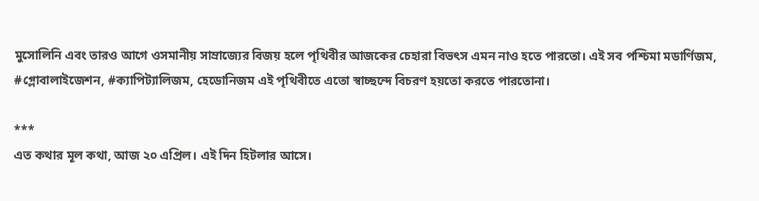মুসোলিনি এবং তারও আগে ওসমানীয় সাম্রাজ্যের বিজয় হলে পৃথিবীর আজকের চেহারা বিভৎস এমন নাও হতে পারতো। এই সব পশ্চিমা মডার্ণিজম, #গ্লোবালাইজেশন, #ক্যাপিট্যালিজম, হেডোনিজম এই পৃথিবীতে এতো স্বাচ্ছন্দে বিচরণ হয়তো করতে পারতোনা।

***
এত কথার মূল কথা, আজ ২০ এপ্রিল। এই দিন হিটলার আসে।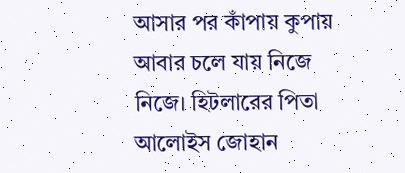আসার পর কাঁপায় কুপায় আবার চলে যায় নিজে নিজে। হিটলারের পিতা আলোইস জোহান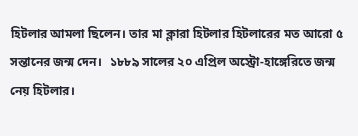হিটলার আমলা ছিলেন। তার মা ক্লারা হিটলার হিটলারের মত আরো ৫ সন্তানের জন্ম দেন।  ১৮৮৯ সালের ২০ এপ্রিল অস্ট্রো-হাঙ্গেরিতে জন্ম নেয় হিটলার।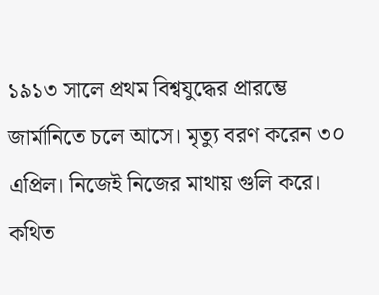১৯১৩ সালে প্রথম বিশ্বযুদ্ধের প্রারম্ভে জার্মানিতে চলে আসে। মৃত্যু বরণ করেন ৩০ এপ্রিল। নিজেই নিজের মাথায় গুলি করে। কথিত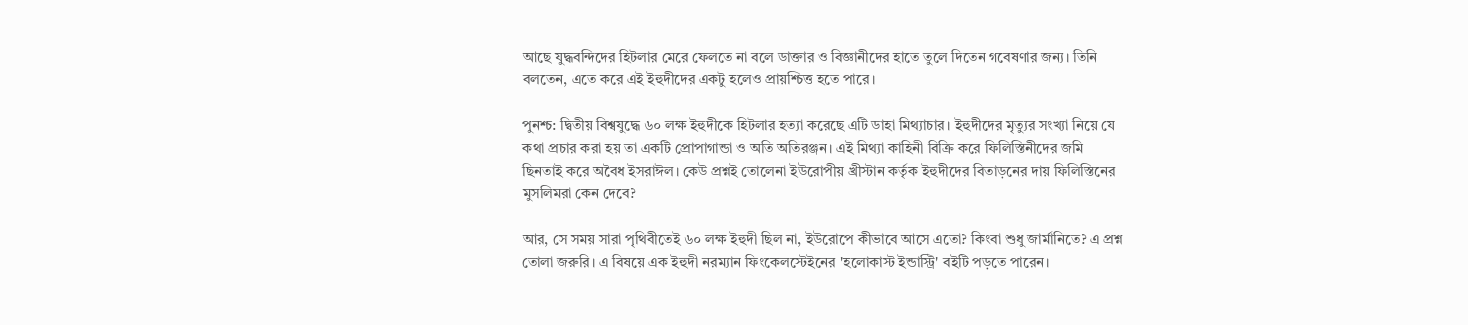আছে যুদ্ধবন্দিদের হিটলার মেরে ফেলতে না বলে ডাক্তার ও বিজ্ঞানীদের হাতে তুলে দিতেন গবেষণার জন্য। তিনি বলতেন, এতে করে এই ইহুদীদের একটু হলেও প্রায়শ্চিত্ত হতে পারে।

পুনশ্চ: দ্বিতীয় বিশ্বযুদ্ধে ৬০ লক্ষ ইহুদীকে হিটলার হত্যা করেছে এটি ডাহা মিথ্যাচার। ইহুদীদের মৃত্যুর সংখ্যা নিয়ে যে কথা প্রচার করা হয় তা একটি প্রোপাগান্ডা ও অতি অতিরঞ্জন। এই মিথ্যা কাহিনী বিক্রি করে ফিলিস্তিনীদের জমি ছিনতাই করে অবৈধ ইসরাঈল। কেউ প্রশ্নই তোলেনা ইউরোপীয় খ্রীস্টান কর্তৃক ইহুদীদের বিতাড়নের দায় ফিলিস্তিনের মুসলিমরা কেন দেবে?

আর, সে সময় সারা পৃথিবীতেই ৬০ লক্ষ ইহুদী ছিল না, ইউরোপে কীভাবে আসে এতো? কিংবা শুধু জার্মানিতে? এ প্রশ্ন তোলা জরুরি। এ বিষয়ে এক ইহুদী নরম্যান ফিংকেলস্টেইনের 'হলোকাস্ট ইন্ডাস্ট্রি' বইটি পড়তে পারেন।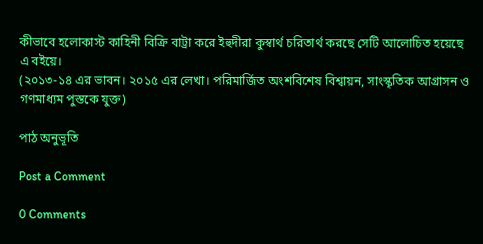কীভাবে হলোকাস্ট কাহিনী বিক্রি বাট্রা করে ইহুদীরা কুস্বার্থ চরিতার্থ করছে সেটি আলোচিত হয়েছে এ বইয়ে।
(২০১৩-১৪ এর ভাবন। ২০১৫ এর লেখা। পরিমার্জিত অংশবিশেষ বিশ্বায়ন, সাংস্কৃতিক আগ্রাসন ও গণমাধ্যম পুস্তকে যুক্ত)

পাঠ অনুভূতি

Post a Comment

0 Comments